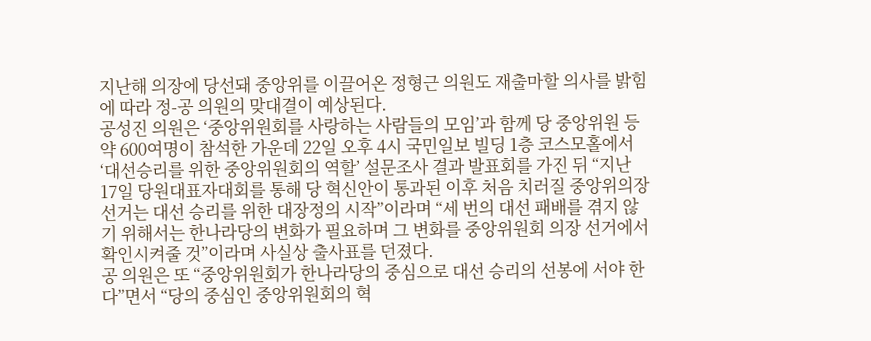지난해 의장에 당선돼 중앙위를 이끌어온 정형근 의원도 재출마할 의사를 밝힘에 따라 정-공 의원의 맞대결이 예상된다.
공성진 의원은 ‘중앙위원회를 사랑하는 사람들의 모임’과 함께 당 중앙위원 등 약 600여명이 참석한 가운데 22일 오후 4시 국민일보 빌딩 1층 코스모홀에서 ‘대선승리를 위한 중앙위원회의 역할’ 설문조사 결과 발표회를 가진 뒤 “지난 17일 당원대표자대회를 통해 당 혁신안이 통과된 이후 처음 치러질 중앙위의장 선거는 대선 승리를 위한 대장정의 시작”이라며 “세 번의 대선 패배를 겪지 않기 위해서는 한나라당의 변화가 필요하며 그 변화를 중앙위원회 의장 선거에서 확인시켜줄 것”이라며 사실상 출사표를 던졌다.
공 의원은 또 “중앙위원회가 한나라당의 중심으로 대선 승리의 선봉에 서야 한다”면서 “당의 중심인 중앙위원회의 혁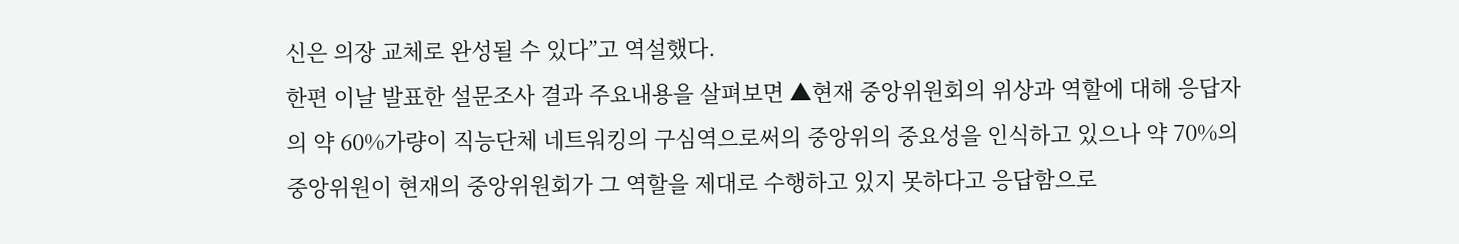신은 의장 교체로 완성될 수 있다”고 역설했다.
한편 이날 발표한 설문조사 결과 주요내용을 살펴보면 ▲현재 중앙위원회의 위상과 역할에 대해 응답자의 약 60%가량이 직능단체 네트워킹의 구심역으로써의 중앙위의 중요성을 인식하고 있으나 약 70%의 중앙위원이 현재의 중앙위원회가 그 역할을 제대로 수행하고 있지 못하다고 응답함으로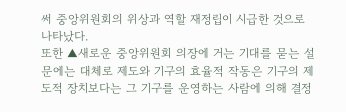써 중앙위원회의 위상과 역할 재정립이 시급한 것으로 나타났다.
또한 ▲새로운 중앙위원회 의장에 거는 기대를 묻는 설문에는 대체로 제도와 기구의 효율적 작동은 기구의 제도적 장치보다는 그 기구를 운영하는 사람에 의해 결정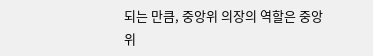되는 만큼, 중앙위 의장의 역할은 중앙위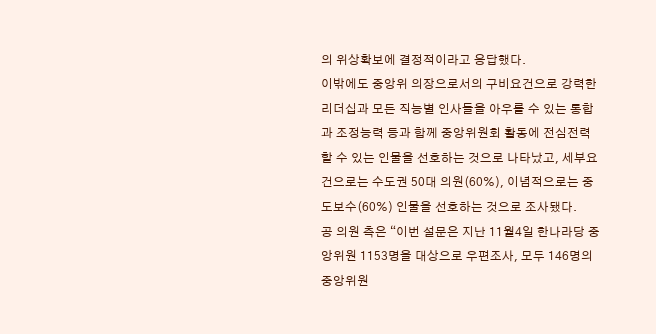의 위상확보에 결정적이라고 응답했다.
이밖에도 중앙위 의장으로서의 구비요건으로 강력한 리더십과 모든 직능별 인사들을 아우를 수 있는 통합과 조정능력 등과 함께 중앙위원회 활동에 전심전력할 수 있는 인물을 선호하는 것으로 나타났고, 세부요건으로는 수도권 50대 의원(60%), 이념적으로는 중도보수(60%) 인물을 선호하는 것으로 조사됐다.
공 의원 측은 “이번 설문은 지난 11월4일 한나라당 중앙위원 1153명을 대상으로 우편조사, 모두 146명의 중앙위원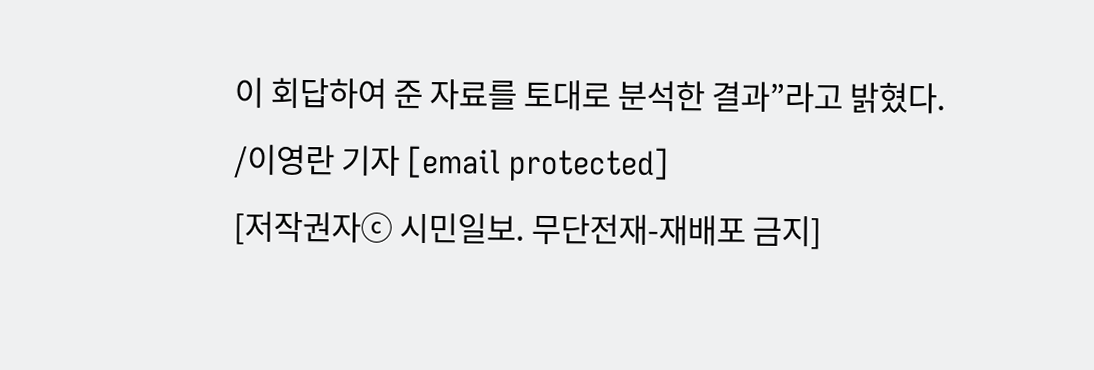이 회답하여 준 자료를 토대로 분석한 결과”라고 밝혔다.
/이영란 기자 [email protected]
[저작권자ⓒ 시민일보. 무단전재-재배포 금지]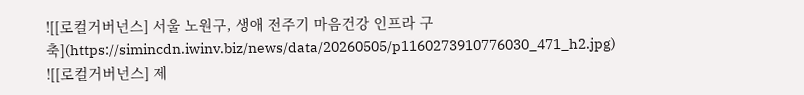![[로컬거버넌스] 서울 노원구, 생애 전주기 마음건강 인프라 구축](https://simincdn.iwinv.biz/news/data/20260505/p1160273910776030_471_h2.jpg)
![[로컬거버넌스] 제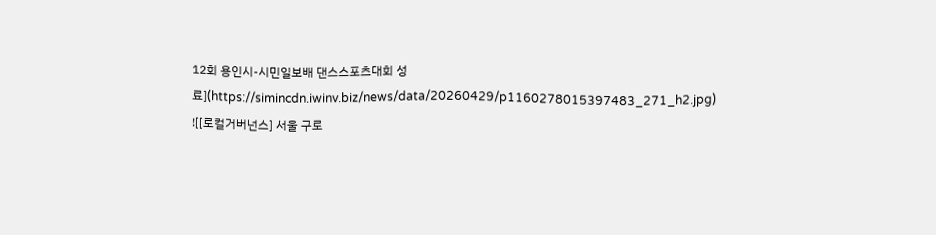12회 용인시-시민일보배 댄스스포츠대회 성료](https://simincdn.iwinv.biz/news/data/20260429/p1160278015397483_271_h2.jpg)
![[로컬거버넌스] 서울 구로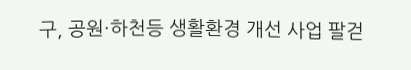구, 공원·하천등 생활환경 개선 사업 팔걷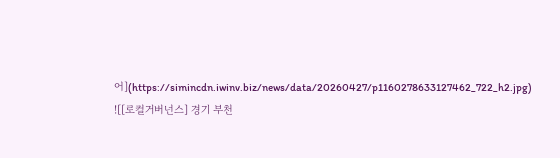어](https://simincdn.iwinv.biz/news/data/20260427/p1160278633127462_722_h2.jpg)
![[로컬거버넌스] 경기 부천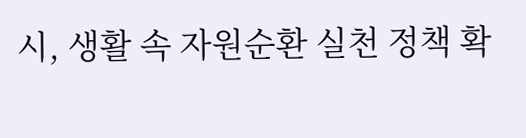시, 생활 속 자원순환 실천 정책 확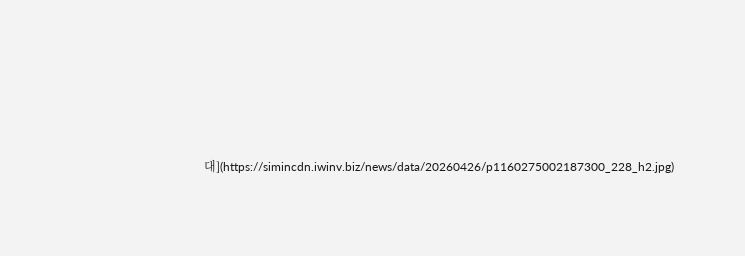대](https://simincdn.iwinv.biz/news/data/20260426/p1160275002187300_228_h2.jpg)